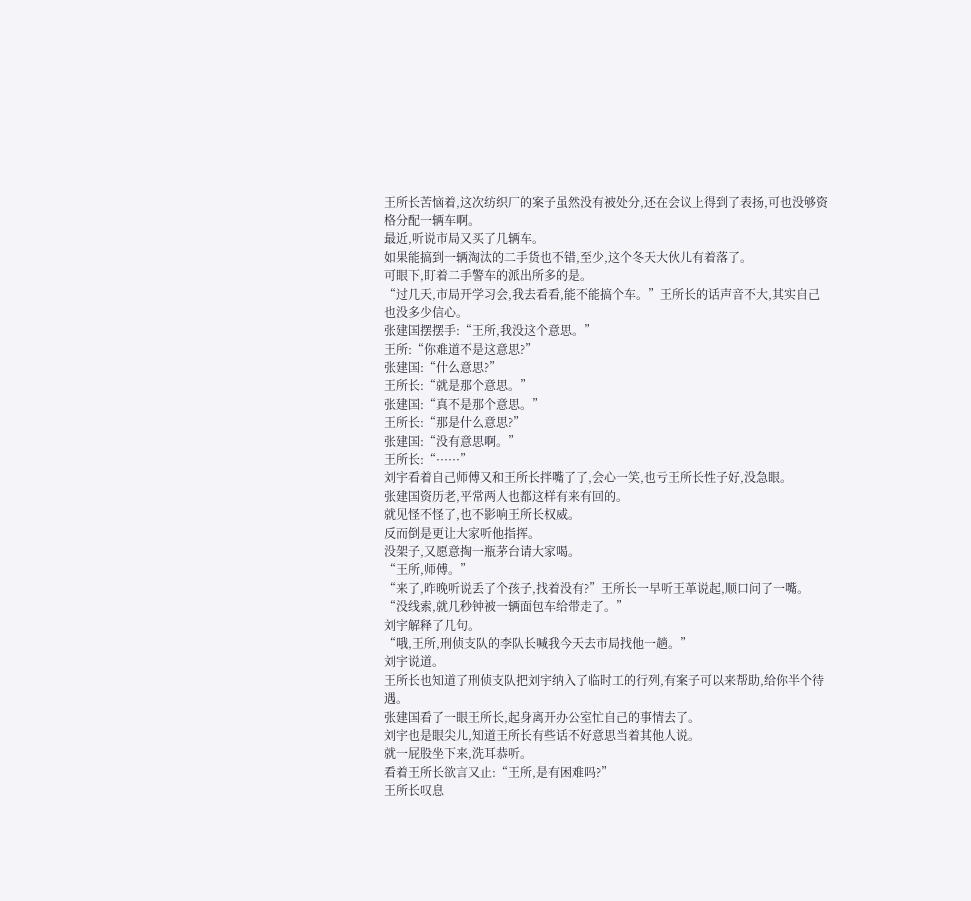王所长苦恼着,这次纺织厂的案子虽然没有被处分,还在会议上得到了表扬,可也没够资格分配一辆车啊。
最近,听说市局又买了几辆车。
如果能搞到一辆淘汰的二手货也不错,至少,这个冬天大伙儿有着落了。
可眼下,盯着二手警车的派出所多的是。
“过几天,市局开学习会,我去看看,能不能搞个车。”王所长的话声音不大,其实自己也没多少信心。
张建国摆摆手:“王所,我没这个意思。”
王所:“你难道不是这意思?”
张建国:“什么意思?”
王所长:“就是那个意思。”
张建国:“真不是那个意思。”
王所长:“那是什么意思?”
张建国:“没有意思啊。”
王所长:“······”
刘宇看着自己师傅又和王所长拌嘴了了,会心一笑,也亏王所长性子好,没急眼。
张建国资历老,平常两人也都这样有来有回的。
就见怪不怪了,也不影响王所长权威。
反而倒是更让大家听他指挥。
没架子,又愿意掏一瓶茅台请大家喝。
“王所,师傅。”
“来了,昨晚听说丢了个孩子,找着没有?”王所长一早听王革说起,顺口问了一嘴。
“没线索,就几秒钟被一辆面包车给带走了。”
刘宇解释了几句。
“哦,王所,刑侦支队的李队长喊我今天去市局找他一趟。”
刘宇说道。
王所长也知道了刑侦支队把刘宇纳入了临时工的行列,有案子可以来帮助,给你半个待遇。
张建国看了一眼王所长,起身离开办公室忙自己的事情去了。
刘宇也是眼尖儿,知道王所长有些话不好意思当着其他人说。
就一屁股坐下来,洗耳恭听。
看着王所长欲言又止:“王所,是有困难吗?”
王所长叹息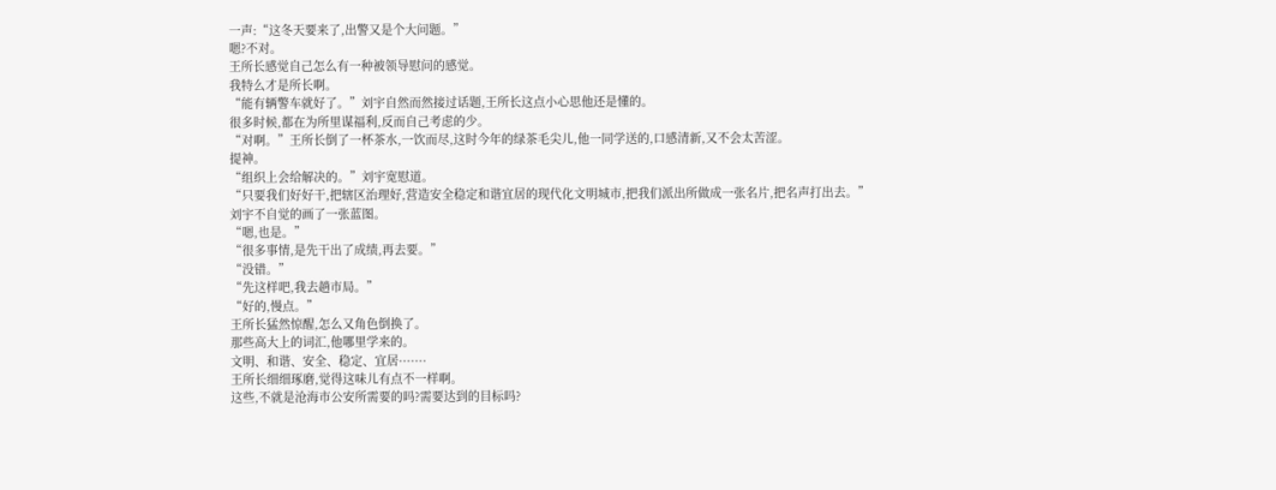一声:“这冬天要来了,出警又是个大问题。”
嗯?不对。
王所长感觉自己怎么有一种被领导慰问的感觉。
我特么才是所长啊。
“能有辆警车就好了。”刘宇自然而然接过话题,王所长这点小心思他还是懂的。
很多时候,都在为所里谋福利,反而自己考虑的少。
“对啊。”王所长倒了一杯茶水,一饮而尽,这时今年的绿茶毛尖儿,他一同学送的,口感清新,又不会太苦涩。
提神。
“组织上会给解决的。”刘宇宽慰道。
“只要我们好好干,把辖区治理好,营造安全稳定和谐宜居的现代化文明城市,把我们派出所做成一张名片,把名声打出去。”
刘宇不自觉的画了一张蓝图。
“嗯,也是。”
“很多事情,是先干出了成绩,再去要。”
“没错。”
“先这样吧,我去趟市局。”
“好的,慢点。”
王所长猛然惊醒,怎么又角色倒换了。
那些高大上的词汇,他哪里学来的。
文明、和谐、安全、稳定、宜居·······
王所长细细琢磨,觉得这味儿有点不一样啊。
这些,不就是沧海市公安所需要的吗?需要达到的目标吗?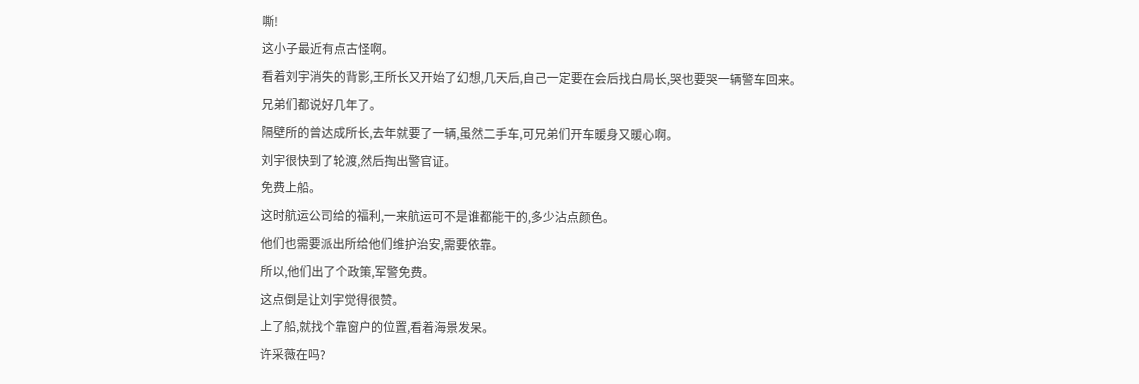嘶!
这小子最近有点古怪啊。
看着刘宇消失的背影,王所长又开始了幻想,几天后,自己一定要在会后找白局长,哭也要哭一辆警车回来。
兄弟们都说好几年了。
隔壁所的曾达成所长,去年就要了一辆,虽然二手车,可兄弟们开车暖身又暖心啊。
刘宇很快到了轮渡,然后掏出警官证。
免费上船。
这时航运公司给的福利,一来航运可不是谁都能干的,多少沾点颜色。
他们也需要派出所给他们维护治安,需要依靠。
所以,他们出了个政策,军警免费。
这点倒是让刘宇觉得很赞。
上了船,就找个靠窗户的位置,看着海景发呆。
许采薇在吗?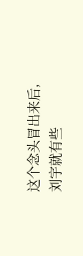这个念头冒出来后,刘宇就有些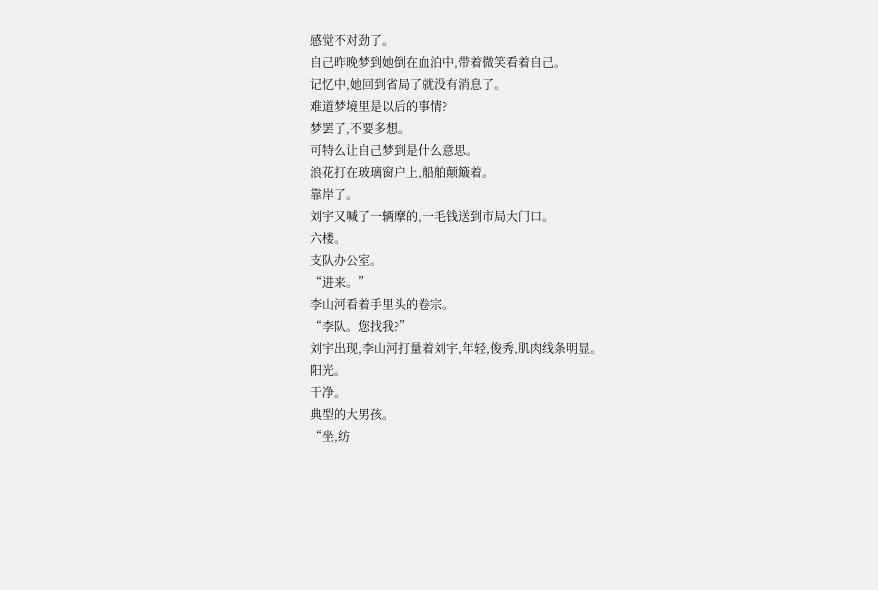感觉不对劲了。
自己昨晚梦到她倒在血泊中,带着微笑看着自己。
记忆中,她回到省局了就没有消息了。
难道梦境里是以后的事情?
梦罢了,不要多想。
可特么让自己梦到是什么意思。
浪花打在玻璃窗户上,船舶颠簸着。
靠岸了。
刘宇又喊了一辆摩的,一毛钱送到市局大门口。
六楼。
支队办公室。
“进来。”
李山河看着手里头的卷宗。
“李队。您找我?”
刘宇出现,李山河打量着刘宇,年轻,俊秀,肌肉线条明显。
阳光。
干净。
典型的大男孩。
“坐,纺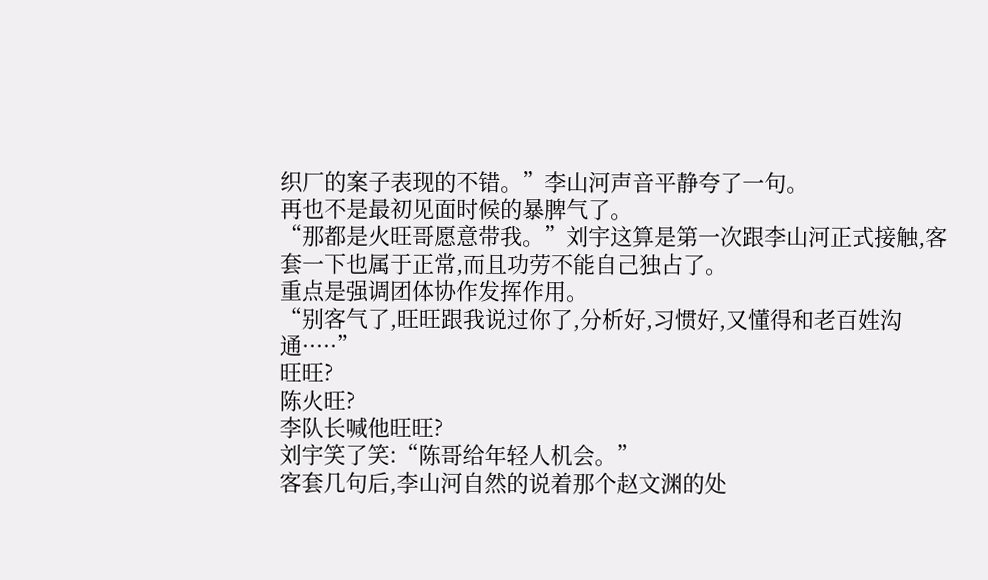织厂的案子表现的不错。”李山河声音平静夸了一句。
再也不是最初见面时候的暴脾气了。
“那都是火旺哥愿意带我。”刘宇这算是第一次跟李山河正式接触,客套一下也属于正常,而且功劳不能自己独占了。
重点是强调团体协作发挥作用。
“别客气了,旺旺跟我说过你了,分析好,习惯好,又懂得和老百姓沟通·····”
旺旺?
陈火旺?
李队长喊他旺旺?
刘宇笑了笑:“陈哥给年轻人机会。”
客套几句后,李山河自然的说着那个赵文渊的处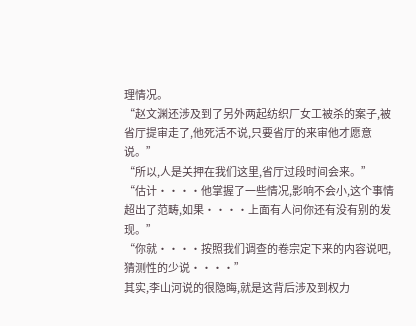理情况。
“赵文渊还涉及到了另外两起纺织厂女工被杀的案子,被省厅提审走了,他死活不说,只要省厅的来审他才愿意说。”
“所以,人是关押在我们这里,省厅过段时间会来。”
“估计····他掌握了一些情况,影响不会小,这个事情超出了范畴,如果····上面有人问你还有没有别的发现。”
“你就····按照我们调查的卷宗定下来的内容说吧,猜测性的少说····”
其实,李山河说的很隐晦,就是这背后涉及到权力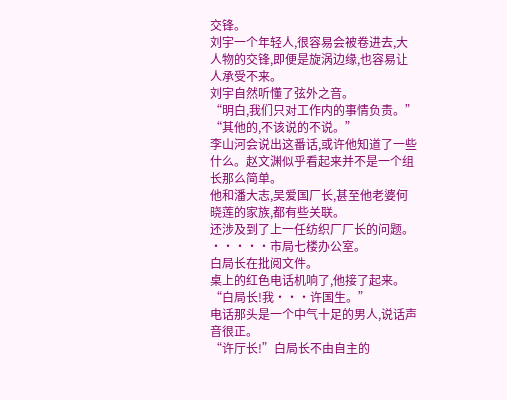交锋。
刘宇一个年轻人,很容易会被卷进去,大人物的交锋,即便是旋涡边缘,也容易让人承受不来。
刘宇自然听懂了弦外之音。
“明白,我们只对工作内的事情负责。”
“其他的,不该说的不说。”
李山河会说出这番话,或许他知道了一些什么。赵文渊似乎看起来并不是一个组长那么简单。
他和潘大志,吴爱国厂长,甚至他老婆何晓莲的家族,都有些关联。
还涉及到了上一任纺织厂厂长的问题。
·····市局七楼办公室。
白局长在批阅文件。
桌上的红色电话机响了,他接了起来。
“白局长!我···许国生。”
电话那头是一个中气十足的男人,说话声音很正。
“许厅长!”白局长不由自主的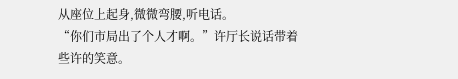从座位上起身,微微弯腰,听电话。
“你们市局出了个人才啊。”许厅长说话带着些许的笑意。